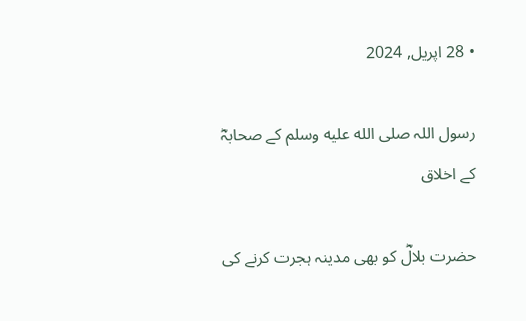• 28 اپریل, 2024

رسول اللہ صلى الله عليه وسلم کے صحابہؓ کے اخلاق

حضرت بلالؓ کو بھی مدینہ ہجرت کرنے کی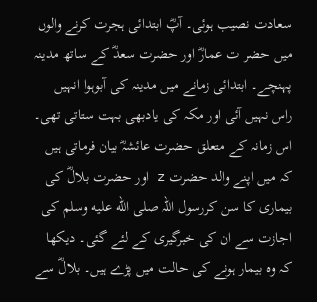سعادت نصیب ہوئی۔ آپؓ ابتدائی ہجرت کرنے والوں میں حضر ت عمارؓ اور حضرت سعدؓ کے ساتھ مدینہ پہنچے۔ ابتدائی زمانے میں مدینہ کی آبوہوا انہیں راس نہیں آئی اور مکہ کی یادبھی بہت ستاتی تھی۔ اس زمانہ کے متعلق حضرت عائشہؓ بیان فرماتی ہیں کہ میں اپنے والد حضرت z اور حضرت بلالؓ کی بیماری کا سن کررسول اللہ صلى الله عليه وسلم کی اجازت سے ان کی خبرگیری کے لئے گئی۔ دیکھا کہ وہ بیمار ہونے کی حالت میں پڑے ہیں۔ بلالؓ سے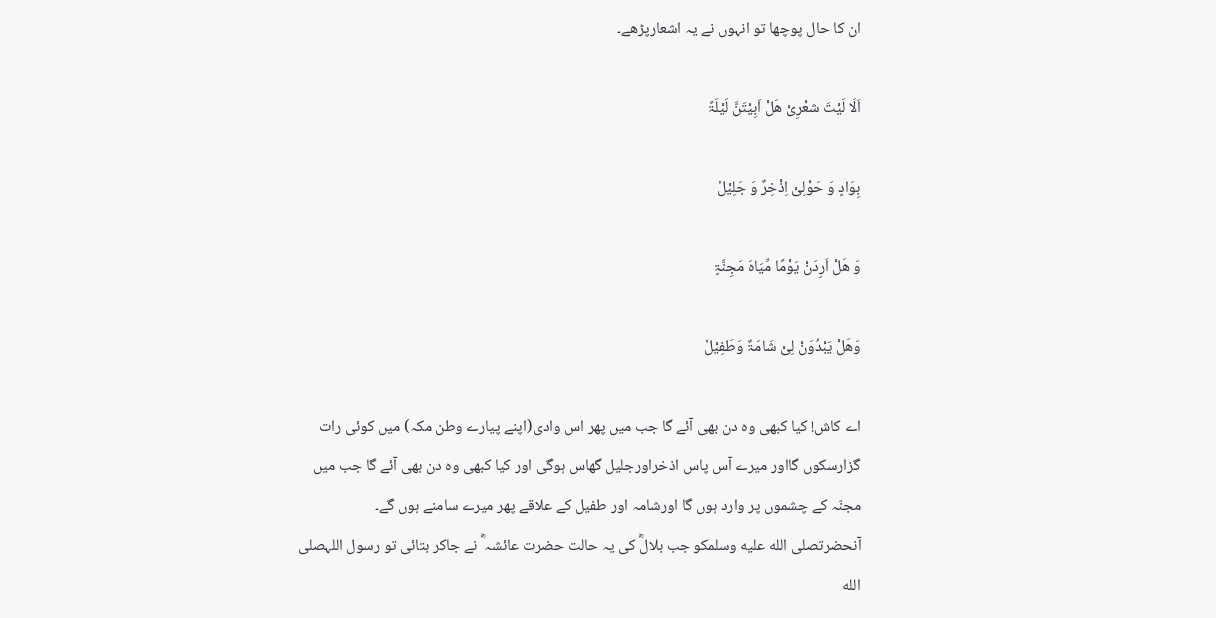ان کا حال پوچھا تو انہوں نے یہ اشعارپڑھے۔

اَلَا لَیْتَ شعْرِیْ ھَلْ اَبِیْتَنَّ لَیْلَۃً

بِوَادٍ وَ حَوْلِیْ اِذْخِرٌ وَ جَلِیْلٗ

وَ ھَلْ اَرِدَنْ یَوْمًا مِّیَاہَ مَجِنَّۃٍ

وَھَلْ یَبْدُوَنْ لِیْ شَامَۃٌ وَطَفِیْلٗ

اے کاش! کیا کبھی وہ دن بھی آئے گا جب میں پھر اس وادی(اپنے پیارے وطن مکہ) میں کوئی رات گزارسکوں گااور میرے آس پاس اذخراورجلیل گھاس ہوگی اور کیا کبھی وہ دن بھی آئے گا جب میں مجنّہ کے چشموں پر وارد ہوں گا اورشامہ اور طفیل کے علاقے پھر میرے سامنے ہوں گے۔
آنحضرتصلى الله عليه وسلمکو جب بلالؓ کی یہ حالت حضرت عائشہ ؓ نے جاکر بتائی تو رسول اللہصلى الله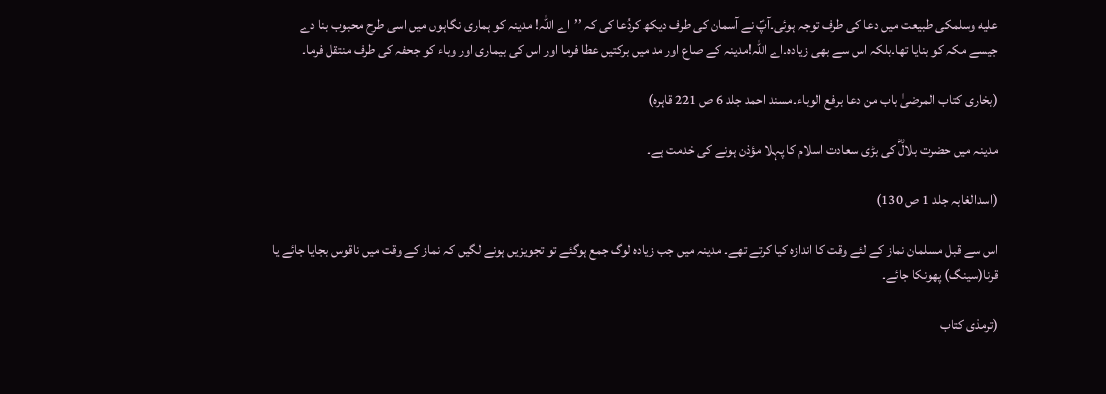عليه وسلمکی طبیعت میں دعا کی طرف توجہ ہوئی۔آپؐ نے آسمان کی طرف دیکھ کردُعا کی کہ ’’اے اللہ! مدینہ کو ہماری نگاہوں میں اسی طرح محبوب بنا دے جیسے مکہ کو بنایا تھا۔بلکہ اس سے بھی زیادہ۔اے اللہ!مدینہ کے صاع اور مد میں برکتیں عطا فرما اور اس کی بیماری اور وباء کو جحفہ کی طرف منتقل فرما۔

(بخاری کتاب المرضیٰ باب من دعا برفع الوباء۔مسند احمد جلد 6 ص 221 قاہرہ)

مدینہ میں حضرت بلالؓ کی بڑی سعادت اسلام کا پہلا مؤذن ہونے کی خدمت ہے۔

(اسدالغابہ جلد 1 ص 130)

اس سے قبل مسلمان نماز کے لئے وقت کا اندازہ کیا کرتے تھے۔ مدینہ میں جب زیادہ لوگ جمع ہوگئے تو تجویزیں ہونے لگیں کہ نماز کے وقت میں ناقوس بجایا جائے یا قرنا(سینگ) پھونکا جائے۔

(ترمذی کتاب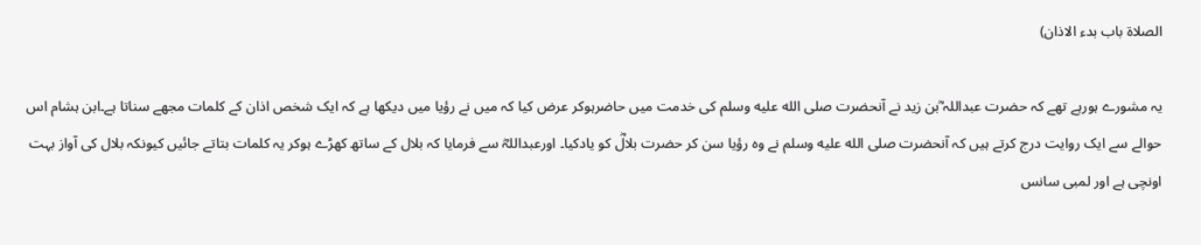الصلاۃ باب بدء الاذان)

یہ مشورے ہورہے تھے کہ حضرت عبداللہ ؓبن زید نے آنحضرت صلى الله عليه وسلم کی خدمت میں حاضرہوکر عرض کیا کہ میں نے رؤیا میں دیکھا ہے کہ ایک شخص اذان کے کلمات مجھے سناتا ہے۔ابن ہشام اس حوالے سے ایک روایت درج کرتے ہیں کہ آنحضرت صلى الله عليه وسلم نے وہ رؤیا سن کر حضرت بلالؓ کو یادکیا۔ اورعبداللہؓ سے فرمایا کہ بلال کے ساتھ کھڑے ہوکر یہ کلمات بتاتے جائیں کیونکہ بلال کی آواز بہت اونچی ہے اور لمبی سانس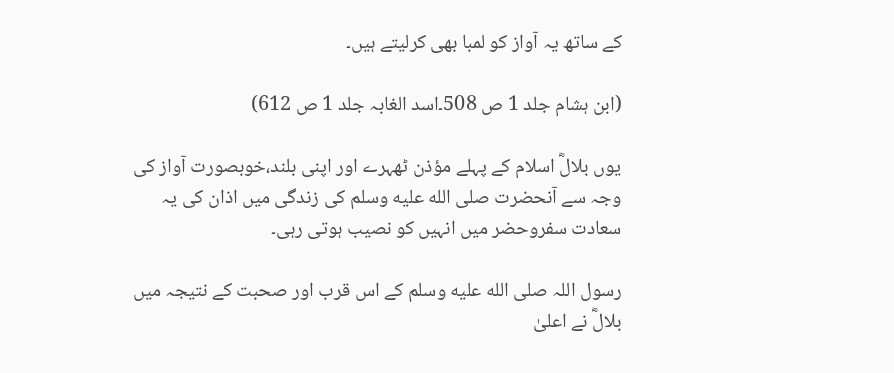کے ساتھ یہ آواز کو لمبا بھی کرلیتے ہیں۔

(ابن ہشام جلد 1 ص 508۔اسد الغابہ جلد 1 ص 612)

یوں بلالؓ اسلام کے پہلے مؤذن ٹھہرے اور اپنی بلند،خوبصورت آواز کی وجہ سے آنحضرت صلى الله عليه وسلم کی زندگی میں اذان کی یہ سعادت سفروحضر میں انہیں کو نصیب ہوتی رہی۔

رسول اللہ صلى الله عليه وسلم کے اس قرب اور صحبت کے نتیجہ میں بلالؓ نے اعلیٰ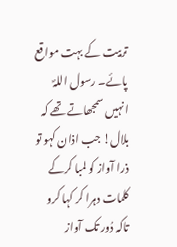تربیت کے بہت مواقع پائے۔ رسول اللہؐ انہیں سمجھاتے تھے کہ بلال! جب اذان کہو تو ذرا آواز کو لمبا کرکے کلمات دہرا کر کہا کرو تاکہ دُور تک آواز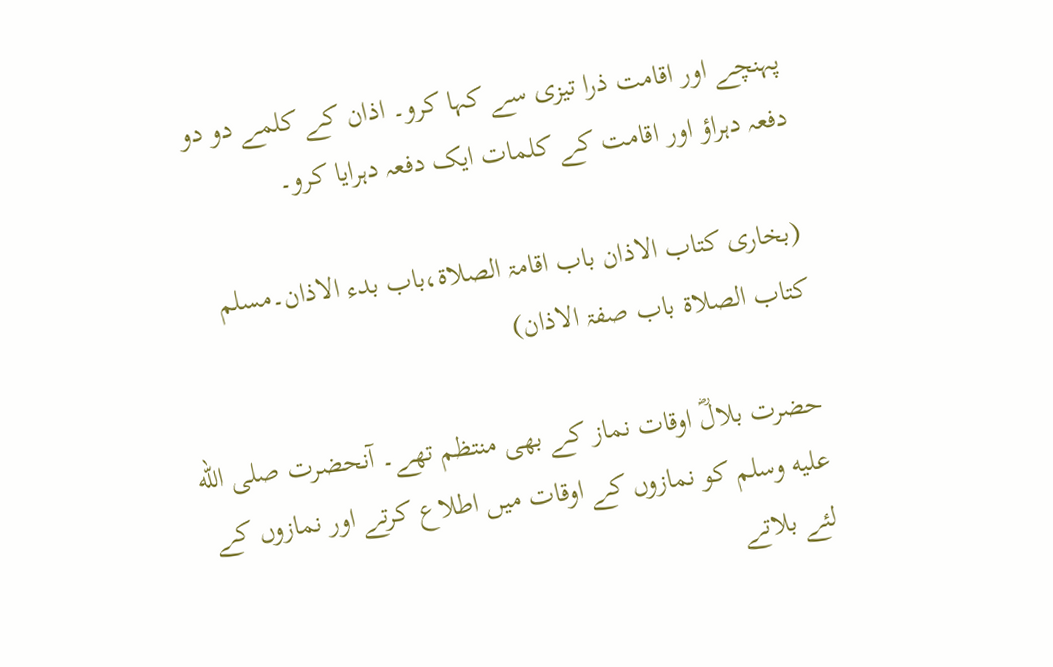پہنچے اور اقامت ذرا تیزی سے کہا کرو۔ اذان کے کلمے دو دو دفعہ دہراؤ اور اقامت کے کلمات ایک دفعہ دہرایا کرو۔

(بخاری کتاب الاذان باب اقامۃ الصلاۃ،باب بدء الاذان۔مسلم کتاب الصلاۃ باب صفۃ الاذان)

حضرت بلالؓ اوقات نماز کے بھی منتظم تھے۔ آنحضرت صلى الله عليه وسلم کو نمازوں کے اوقات میں اطلاع کرتے اور نمازوں کے لئے بلاتے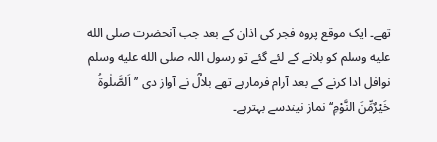تھے۔ ایک موقع پروہ فجر کی اذان کے بعد جب آنحضرت صلى الله عليه وسلم کو بلانے کے لئے گئے تو رسول اللہ صلى الله عليه وسلم نوافل ادا کرنے کے بعد آرام فرمارہے تھے بلالؓ نے آواز دی ’’اَلصَّلٰوۃُ خَیْرٌمِّنَ النَّوْمِ‘‘ نماز نیندسے بہترہے۔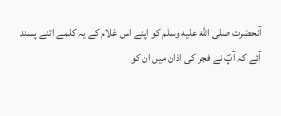آنحضرت صلى الله عليه وسلم کو اپنے اس غلام کے یہ کلمے اتنے پسند آئے کہ آپؐ نے فجر کی اذان میں ان کو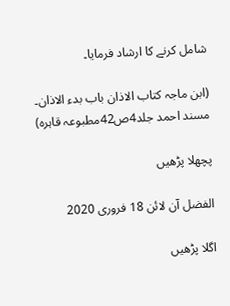شامل کرنے کا ارشاد فرمایا۔

(ابن ماجہ کتاب الاذان باب بدء الاذان۔ مسند احمد جلد4ص42مطبوعہ قاہرہ)

پچھلا پڑھیں

الفضل آن لائن 18 فروری 2020

اگلا پڑھیں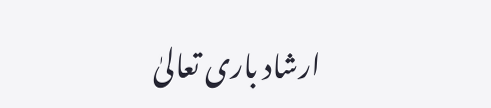ارشاد باری تعالیٰ